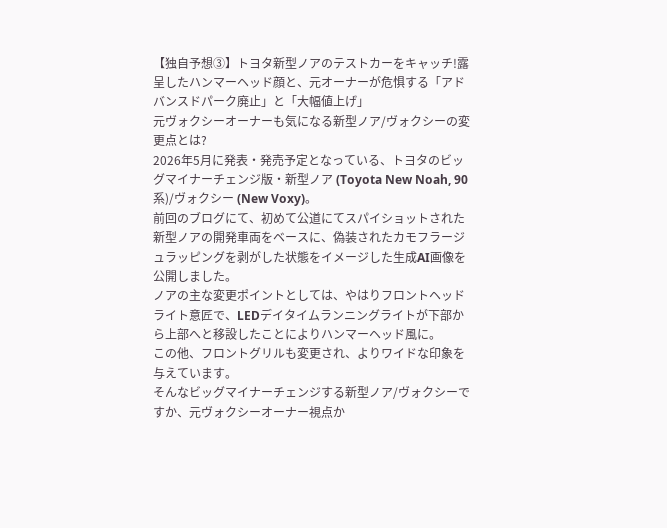【独自予想③】トヨタ新型ノアのテストカーをキャッチ!露呈したハンマーヘッド顔と、元オーナーが危惧する「アドバンスドパーク廃止」と「大幅値上げ」
元ヴォクシーオーナーも気になる新型ノア/ヴォクシーの変更点とは?
2026年5月に発表・発売予定となっている、トヨタのビッグマイナーチェンジ版・新型ノア (Toyota New Noah, 90系)/ヴォクシー (New Voxy)。
前回のブログにて、初めて公道にてスパイショットされた新型ノアの開発車両をベースに、偽装されたカモフラージュラッピングを剥がした状態をイメージした生成AI画像を公開しました。
ノアの主な変更ポイントとしては、やはりフロントヘッドライト意匠で、LEDデイタイムランニングライトが下部から上部へと移設したことによりハンマーヘッド風に。
この他、フロントグリルも変更され、よりワイドな印象を与えています。
そんなビッグマイナーチェンジする新型ノア/ヴォクシーですか、元ヴォクシーオーナー視点か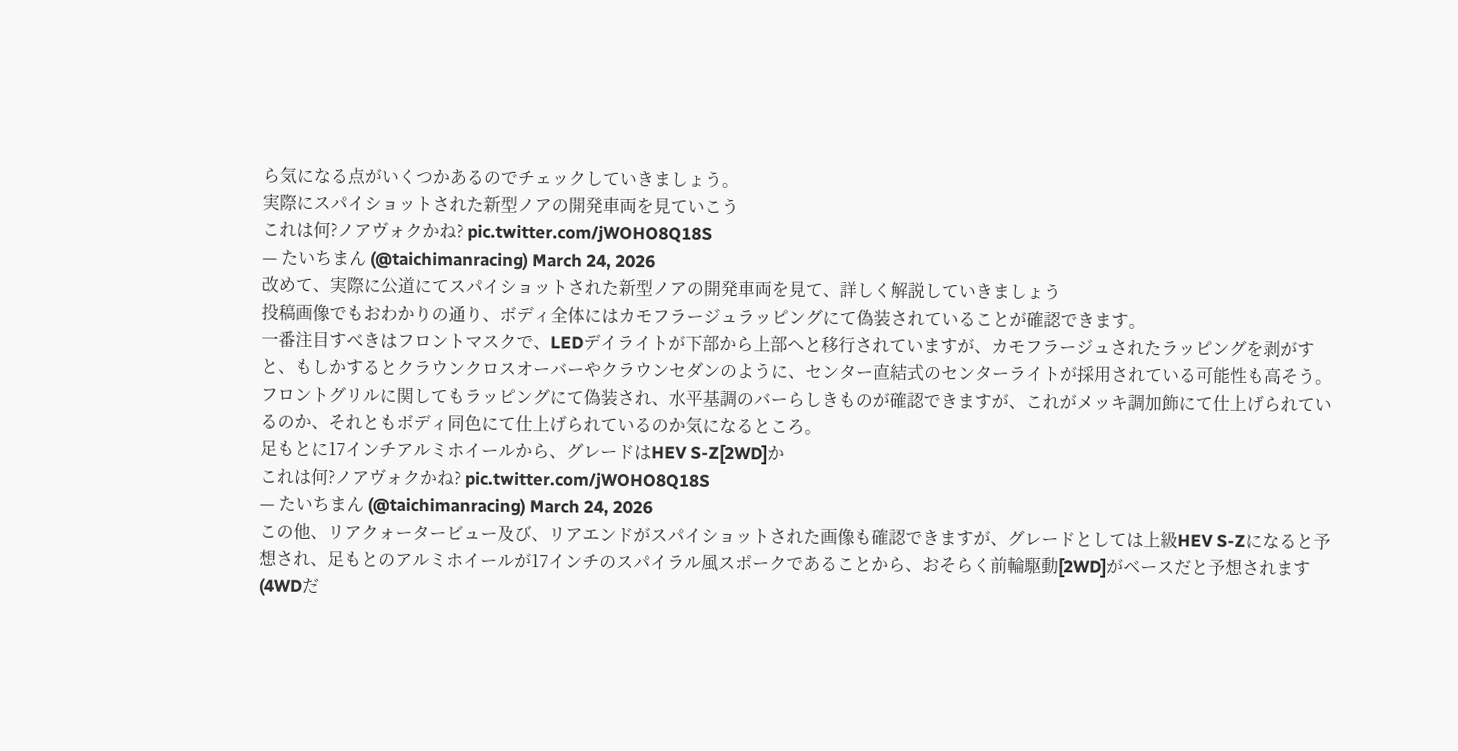ら気になる点がいくつかあるのでチェックしていきましょう。
実際にスパイショットされた新型ノアの開発車両を見ていこう
これは何?ノアヴォクかね? pic.twitter.com/jWOHO8Q18S
— たいちまん (@taichimanracing) March 24, 2026
改めて、実際に公道にてスパイショットされた新型ノアの開発車両を見て、詳しく解説していきましょう
投稿画像でもおわかりの通り、ボディ全体にはカモフラージュラッピングにて偽装されていることが確認できます。
一番注目すべきはフロントマスクで、LEDデイライトが下部から上部へと移行されていますが、カモフラージュされたラッピングを剥がすと、もしかするとクラウンクロスオーバーやクラウンセダンのように、センター直結式のセンターライトが採用されている可能性も高そう。
フロントグリルに関してもラッピングにて偽装され、水平基調のバーらしきものが確認できますが、これがメッキ調加飾にて仕上げられているのか、それともボディ同色にて仕上げられているのか気になるところ。
足もとに17インチアルミホイールから、グレードはHEV S-Z[2WD]か
これは何?ノアヴォクかね? pic.twitter.com/jWOHO8Q18S
— たいちまん (@taichimanracing) March 24, 2026
この他、リアクォータービュー及び、リアエンドがスパイショットされた画像も確認できますが、グレードとしては上級HEV S-Zになると予想され、足もとのアルミホイールが17インチのスパイラル風スポークであることから、おそらく前輪駆動[2WD]がベースだと予想されます(4WDだ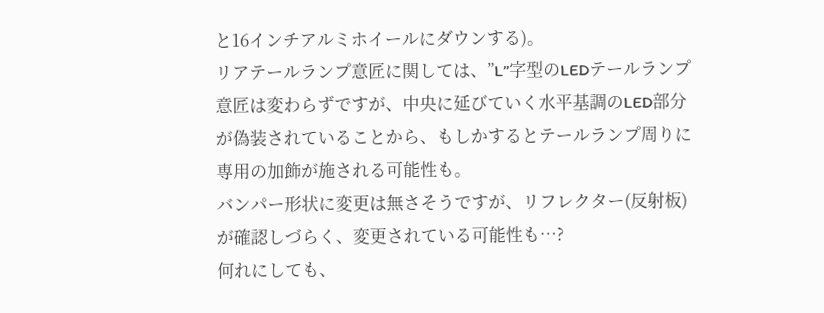と16インチアルミホイールにダウンする)。
リアテールランプ意匠に関しては、”L”字型のLEDテールランプ意匠は変わらずですが、中央に延びていく水平基調のLED部分が偽装されていることから、もしかするとテールランプ周りに専用の加飾が施される可能性も。
バンパー形状に変更は無さそうですが、リフレクター(反射板)が確認しづらく、変更されている可能性も…?
何れにしても、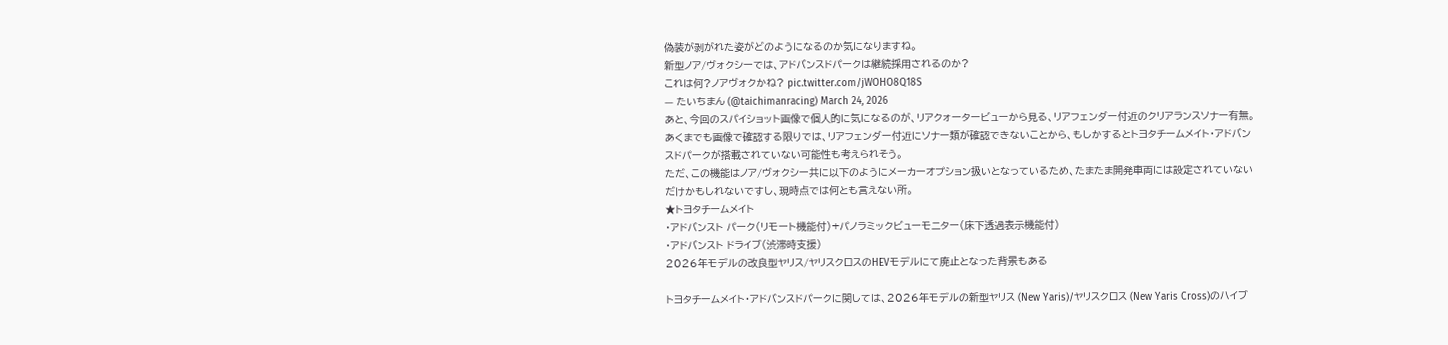偽装が剥がれた姿がどのようになるのか気になりますね。
新型ノア/ヴォクシーでは、アドバンスドパークは継続採用されるのか?
これは何?ノアヴォクかね? pic.twitter.com/jWOHO8Q18S
— たいちまん (@taichimanracing) March 24, 2026
あと、今回のスパイショット画像で個人的に気になるのが、リアクォータービューから見る、リアフェンダー付近のクリアランスソナー有無。
あくまでも画像で確認する限りでは、リアフェンダー付近にソナー類が確認できないことから、もしかするとトヨタチームメイト・アドバンスドパークが搭載されていない可能性も考えられそう。
ただ、この機能はノア/ヴォクシー共に以下のようにメーカーオプション扱いとなっているため、たまたま開発車両には設定されていないだけかもしれないですし、現時点では何とも言えない所。
★トヨタチームメイト
・アドバンスト パーク(リモート機能付)+パノラミックビューモニター(床下透過表示機能付)
・アドバンスト ドライブ(渋滞時支援)
2026年モデルの改良型ヤリス/ヤリスクロスのHEVモデルにて廃止となった背景もある

トヨタチームメイト・アドバンスドパークに関しては、2026年モデルの新型ヤリス (New Yaris)/ヤリスクロス (New Yaris Cross)のハイブ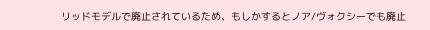リッドモデルで廃止されているため、もしかするとノア/ヴォクシーでも廃止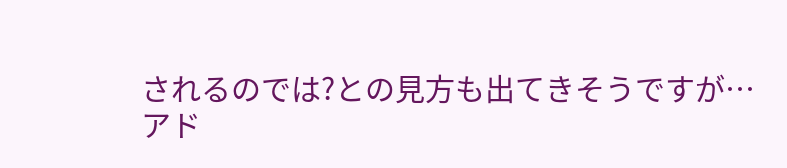されるのでは?との見方も出てきそうですが…
アド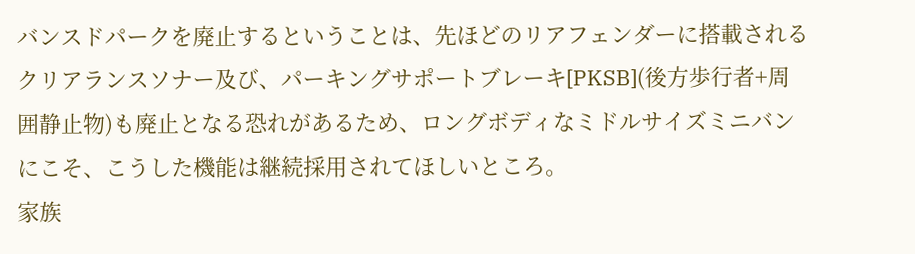バンスドパークを廃止するということは、先ほどのリアフェンダーに搭載されるクリアランスソナー及び、パーキングサポートブレーキ[PKSB](後方歩行者+周囲静止物)も廃止となる恐れがあるため、ロングボディなミドルサイズミニバンにこそ、こうした機能は継続採用されてほしいところ。
家族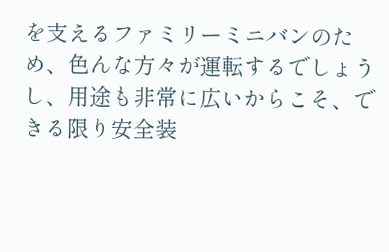を支えるファミリーミニバンのため、色んな方々が運転するでしょうし、用途も非常に広いからこそ、できる限り安全装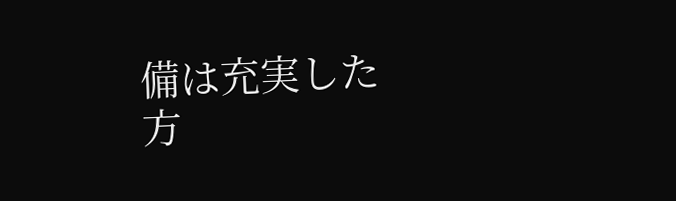備は充実した方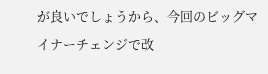が良いでしょうから、今回のビッグマイナーチェンジで改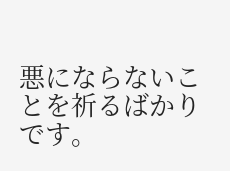悪にならないことを祈るばかりです。